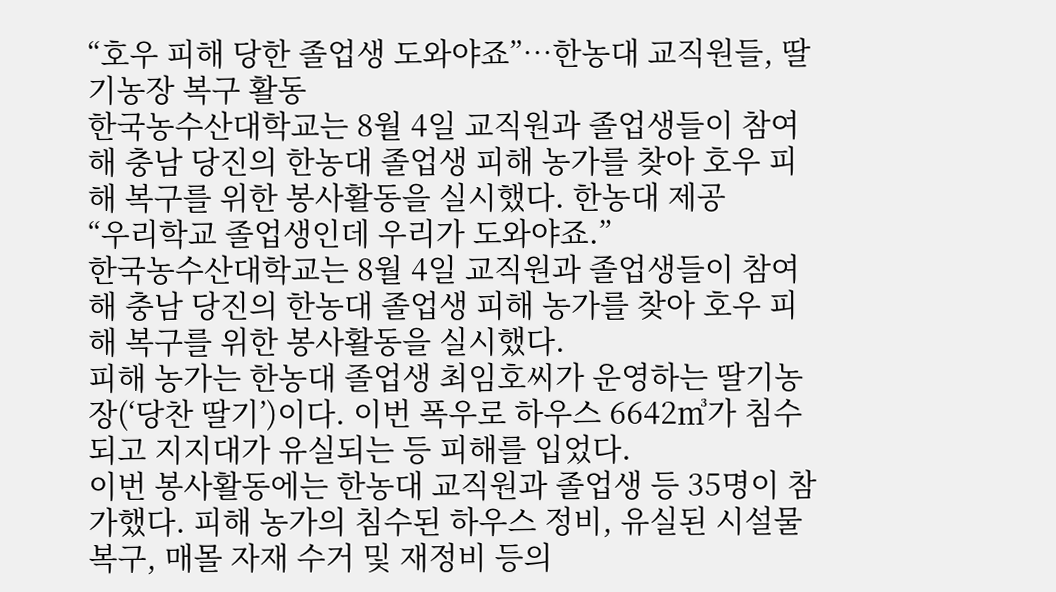“호우 피해 당한 졸업생 도와야죠”…한농대 교직원들, 딸기농장 복구 활동
한국농수산대학교는 8월 4일 교직원과 졸업생들이 참여해 충남 당진의 한농대 졸업생 피해 농가를 찾아 호우 피해 복구를 위한 봉사활동을 실시했다. 한농대 제공
“우리학교 졸업생인데 우리가 도와야죠.”
한국농수산대학교는 8월 4일 교직원과 졸업생들이 참여해 충남 당진의 한농대 졸업생 피해 농가를 찾아 호우 피해 복구를 위한 봉사활동을 실시했다.
피해 농가는 한농대 졸업생 최임호씨가 운영하는 딸기농장(‘당찬 딸기’)이다. 이번 폭우로 하우스 6642㎥가 침수되고 지지대가 유실되는 등 피해를 입었다.
이번 봉사활동에는 한농대 교직원과 졸업생 등 35명이 참가했다. 피해 농가의 침수된 하우스 정비, 유실된 시설물 복구, 매몰 자재 수거 및 재정비 등의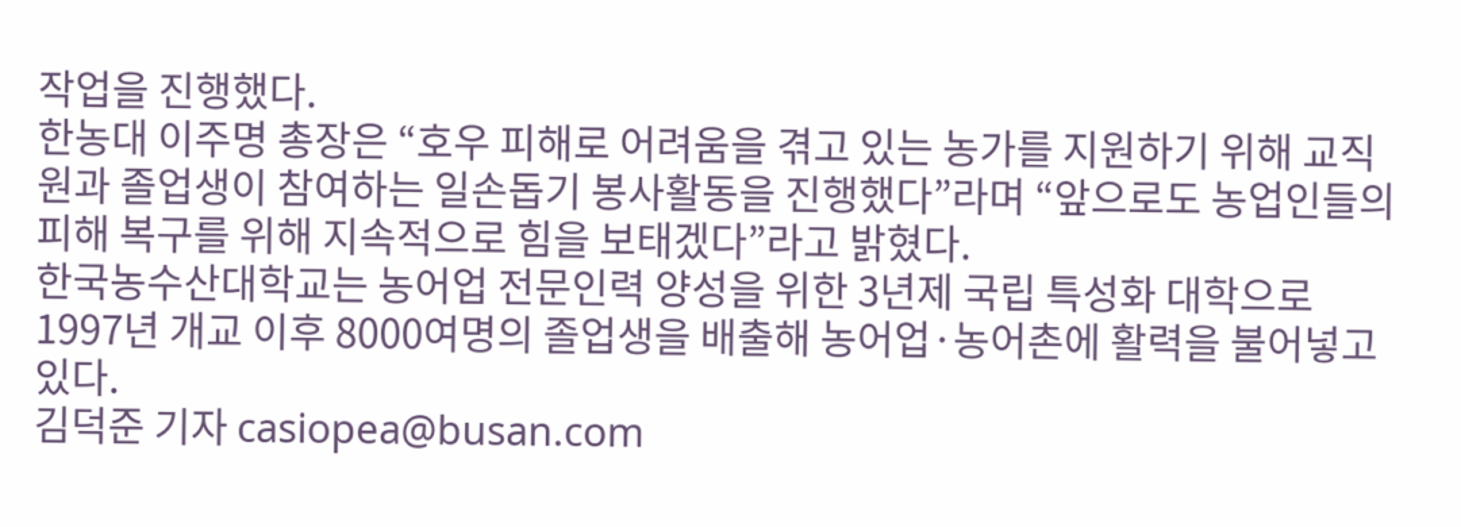작업을 진행했다.
한농대 이주명 총장은 “호우 피해로 어려움을 겪고 있는 농가를 지원하기 위해 교직원과 졸업생이 참여하는 일손돕기 봉사활동을 진행했다”라며 “앞으로도 농업인들의 피해 복구를 위해 지속적으로 힘을 보태겠다”라고 밝혔다.
한국농수산대학교는 농어업 전문인력 양성을 위한 3년제 국립 특성화 대학으로 1997년 개교 이후 8000여명의 졸업생을 배출해 농어업·농어촌에 활력을 불어넣고 있다.
김덕준 기자 casiopea@busan.com